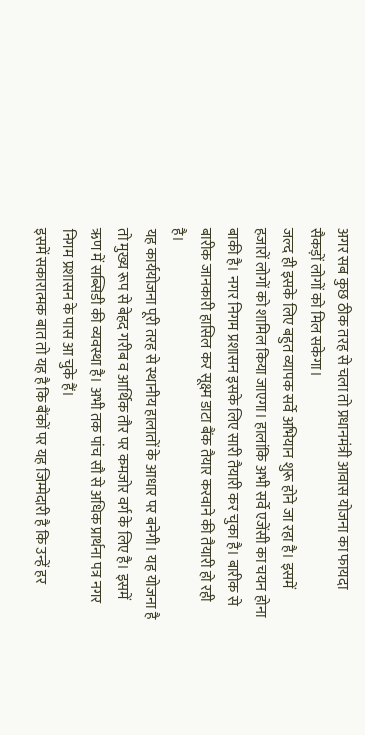अगर सब कुछ ठीक तरह से चला तो प्रधानमंत्री आवास योजना का फायदा सैकड़ों लोगों को मिल सकेगा।
जल्द ही इसके लिए बहुत व्यापक सर्वे अभियान शुरू होने जा रहा है। इसमें हजारों लोगों को शामिल किया जाएगा। हालांकि अभी सर्वे एजेंसी का चयन होना बाकी है। नगर निगम प्रशासन इसके लिए सारी तैयारी कर चुका है। बारीक से बारीक जानकारी हासिल कर सूक्ष्म डाटा बैंक तैयार करवाने की तैयारी हो रही है।
यह कार्ययोजना पूरी तरह से स्थानीय हालातों के आधार पर बनेगी। यह योजना है तो मुख्य रूप से बेहद गरीब व आर्थिक तौर पर कमजोर वर्ग के लिए है। इसमें ऋण में सब्सिडी की व्यवस्था है। अभी तक पांच सौ से अधिक प्रार्थना पत्र नगर निगम प्रशासन के पास आ चुके हैं।
इसमें सकारात्मक बात तो यह है कि बैंकों पर यह जिम्मेदारी है कि उन्हें हर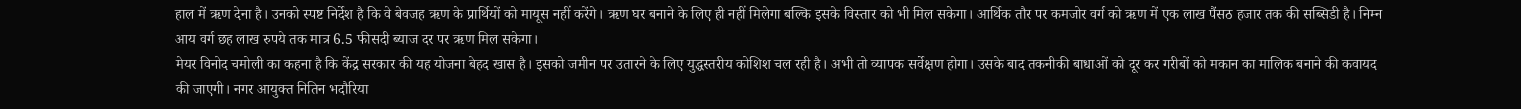हाल में ऋण देना है। उनको स्पष्ट निर्देश है कि वे बेवजह ऋण के प्रार्थियों को मायूस नहीं करेंगे। ऋण घर बनाने के लिए ही नहीं मिलेगा बल्कि इसके विस्तार को भी मिल सकेगा। आर्थिक तौर पर कमजोर वर्ग को ऋण में एक लाख पैंसठ हजार तक की सब्सिडी है। निम्न आय वर्ग छह लाख रुपये तक मात्र 6.5 फीसदी ब्याज दर पर ऋण मिल सकेगा।
मेयर विनोद चमोली का कहना है कि केंद्र सरकार की यह योजना बेहद खास है। इसको जमीन पर उतारने के लिए युद्धस्तरीय कोशिश चल रही है। अभी तो व्यापक सर्वेक्षण होगा। उसके बाद तकनीकी बाधाओं को दूर कर गरीबों को मकान का मालिक बनाने की कवायद की जाएगी। नगर आयुक्त नितिन भदौरिया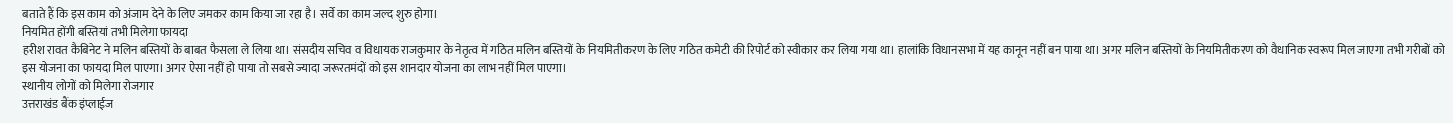बताते हैं कि इस काम को अंजाम देने के लिए जमकर काम किया जा रहा है। सर्वे का काम जल्द शुरु होगा।
नियमित होंगी बस्तियां तभी मिलेगा फायदा
हरीश रावत कैबिनेट ने मलिन बस्तियों के बाबत फैसला ले लिया था। संसदीय सचिव व विधायक राजकुमार के नेतृत्व में गठित मलिन बस्तियों के नियमितीकरण के लिए गठित कमेटी की रिपोर्ट को स्वीकार कर लिया गया था। हालांकि विधानसभा में यह कानून नहीं बन पाया था। अगर मलिन बस्तियों के नियमितीकरण को वैधानिक स्वरूप मिल जाएगा तभी गरीबों को इस योजना का फायदा मिल पाएगा। अगर ऐसा नहीं हो पाया तो सबसे ज्यादा जरूरतमंदों को इस शानदार योजना का लाभ नहीं मिल पाएगा।
स्थानीय लोगों को मिलेगा रोजगार
उत्तराखंड बैंक इंप्लाईज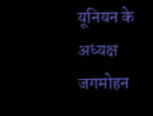यूनियन के अध्यक्ष जगमोहन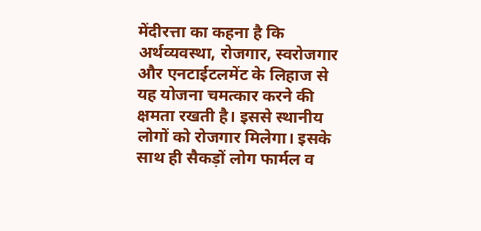मेंदीरत्ता का कहना है कि अर्थव्यवस्था, रोजगार, स्वरोजगार और एनटाईटलमेंट के लिहाज से यह योजना चमत्कार करने की क्षमता रखती है। इससे स्थानीय लोगों को रोजगार मिलेगा। इसके साथ ही सैकड़ों लोग फार्मल व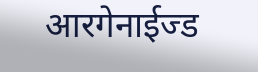आरगेनाईज्ड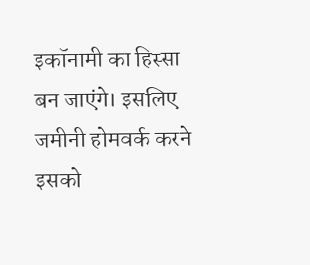इकॉनामी का हिस्सा बन जाएंगे। इसलिए जमीनी होमवर्क करने इसको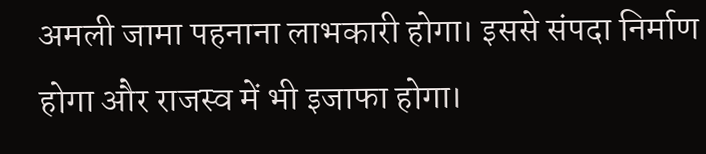अमली जामा पहनाना लाभकारी होगा। इससे संपदा निर्माण होगा और राजस्व में भी इजाफा होगा।